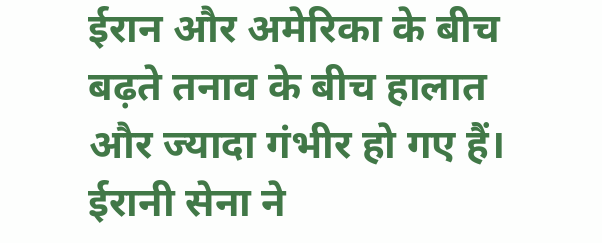ईरान और अमेरिका के बीच बढ़ते तनाव के बीच हालात और ज्यादा गंभीर हो गए हैं। ईरानी सेना ने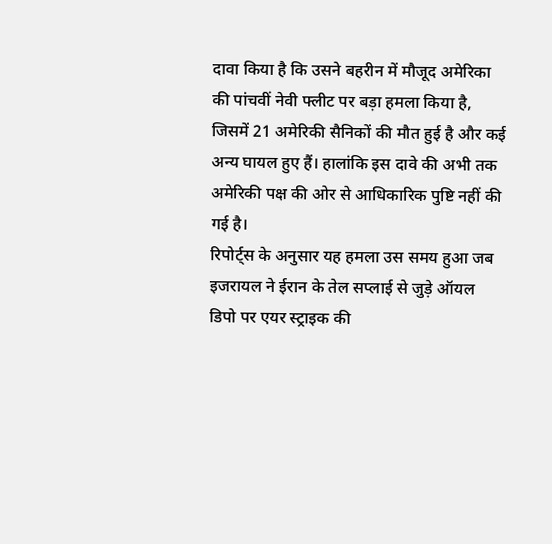दावा किया है कि उसने बहरीन में मौजूद अमेरिका की पांचवीं नेवी फ्लीट पर बड़ा हमला किया है, जिसमें 21 अमेरिकी सैनिकों की मौत हुई है और कई अन्य घायल हुए हैं। हालांकि इस दावे की अभी तक अमेरिकी पक्ष की ओर से आधिकारिक पुष्टि नहीं की गई है।
रिपोर्ट्स के अनुसार यह हमला उस समय हुआ जब इजरायल ने ईरान के तेल सप्लाई से जुड़े ऑयल डिपो पर एयर स्ट्राइक की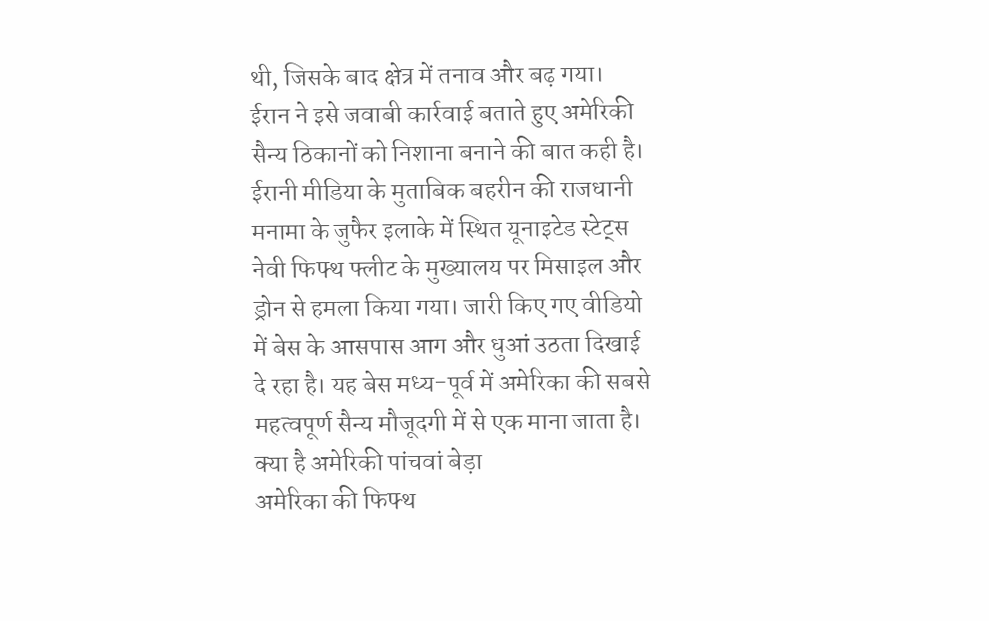थी, जिसके बाद क्षेत्र में तनाव और बढ़ गया। ईरान ने इसे जवाबी कार्रवाई बताते हुए अमेरिकी सैन्य ठिकानों को निशाना बनाने की बात कही है।
ईरानी मीडिया के मुताबिक बहरीन की राजधानी मनामा के जुफैर इलाके में स्थित यूनाइटेड स्टेट्स नेवी फिफ्थ फ्लीट के मुख्यालय पर मिसाइल और ड्रोन से हमला किया गया। जारी किए गए वीडियो में बेस के आसपास आग और धुआं उठता दिखाई दे रहा है। यह बेस मध्य-पूर्व में अमेरिका की सबसे महत्वपूर्ण सैन्य मौजूदगी में से एक माना जाता है।
क्या है अमेरिकी पांचवां बेड़ा
अमेरिका की फिफ्थ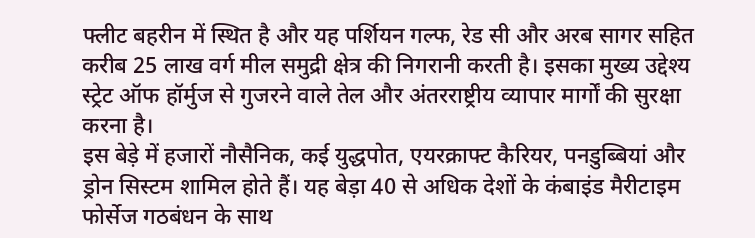फ्लीट बहरीन में स्थित है और यह पर्शियन गल्फ, रेड सी और अरब सागर सहित करीब 25 लाख वर्ग मील समुद्री क्षेत्र की निगरानी करती है। इसका मुख्य उद्देश्य स्ट्रेट ऑफ हॉर्मुज से गुजरने वाले तेल और अंतरराष्ट्रीय व्यापार मार्गों की सुरक्षा करना है।
इस बेड़े में हजारों नौसैनिक, कई युद्धपोत, एयरक्राफ्ट कैरियर, पनडुब्बियां और ड्रोन सिस्टम शामिल होते हैं। यह बेड़ा 40 से अधिक देशों के कंबाइंड मैरीटाइम फोर्सेज गठबंधन के साथ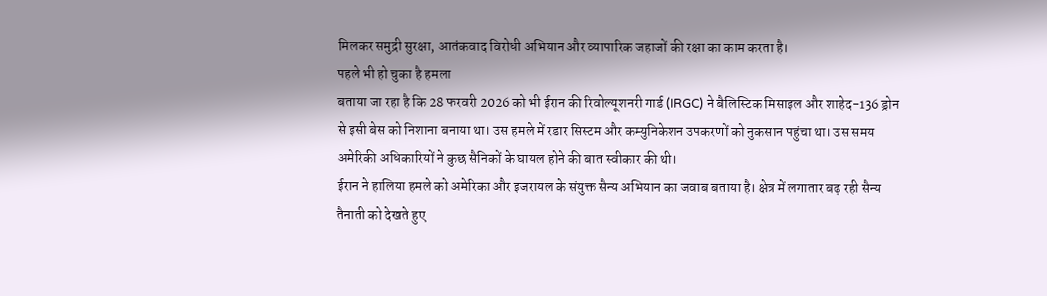मिलकर समुद्री सुरक्षा, आतंकवाद विरोधी अभियान और व्यापारिक जहाजों की रक्षा का काम करता है।
पहले भी हो चुका है हमला
बताया जा रहा है कि 28 फरवरी 2026 को भी ईरान की रिवोल्यूशनरी गार्ड (IRGC) ने बैलिस्टिक मिसाइल और शाहेद-136 ड्रोन से इसी बेस को निशाना बनाया था। उस हमले में रडार सिस्टम और कम्युनिकेशन उपकरणों को नुकसान पहुंचा था। उस समय अमेरिकी अधिकारियों ने कुछ सैनिकों के घायल होने की बात स्वीकार की थी।
ईरान ने हालिया हमले को अमेरिका और इजरायल के संयुक्त सैन्य अभियान का जवाब बताया है। क्षेत्र में लगातार बढ़ रही सैन्य तैनाती को देखते हुए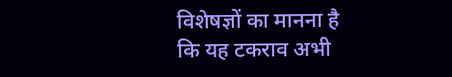विशेषज्ञों का मानना है कि यह टकराव अभी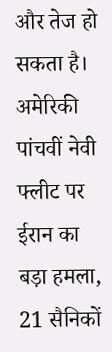और तेज हो सकता है।
अमेरिकी पांचवीं नेवी फ्लीट पर ईरान का बड़ा हमला, 21 सैनिकों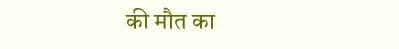की मौत का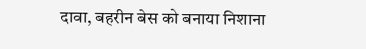दावा, बहरीन बेस को बनाया निशाना